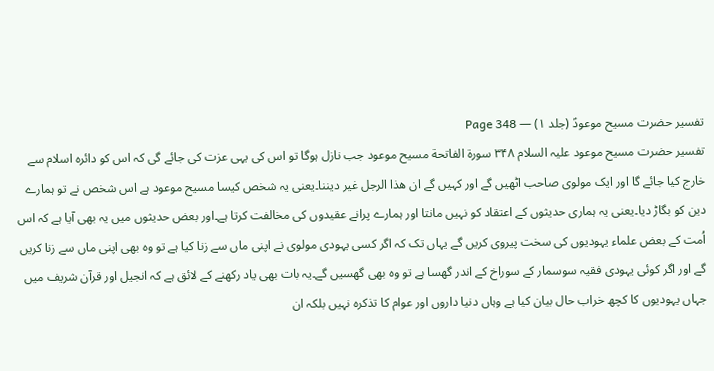تفسیر حضرت مسیح موعودؑ (جلد ۱) — Page 348
تفسیر حضرت مسیح موعود علیہ السلام ۳۴۸ سورة الفاتحة مسیح موعود جب نازل ہوگا تو اس کی یہی عزت کی جائے گی کہ اس کو دائرہ اسلام سے خارج کیا جائے گا اور ایک مولوی صاحب اٹھیں گے اور کہیں گے ان هذا الرجل غیر دیننا۔یعنی یہ شخص کیسا مسیح موعود ہے اس شخص نے تو ہمارے دین کو بگاڑ دیا۔یعنی یہ ہماری حدیثوں کے اعتقاد کو نہیں مانتا اور ہمارے پرانے عقیدوں کی مخالفت کرتا ہے۔اور بعض حدیثوں میں یہ بھی آیا ہے کہ اس اُمت کے بعض علماء یہودیوں کی سخت پیروی کریں گے یہاں تک کہ اگر کسی یہودی مولوی نے اپنی ماں سے زنا کیا ہے تو وہ بھی اپنی ماں سے زنا کریں گے اور اگر کوئی یہودی فقیہ سوسمار کے سوراخ کے اندر گھسا ہے تو وہ بھی گھسیں گے۔یہ بات بھی یاد رکھنے کے لائق ہے کہ انجیل اور قرآن شریف میں جہاں یہودیوں کا کچھ خراب حال بیان کیا ہے وہاں دنیا داروں اور عوام کا تذکرہ نہیں بلکہ ان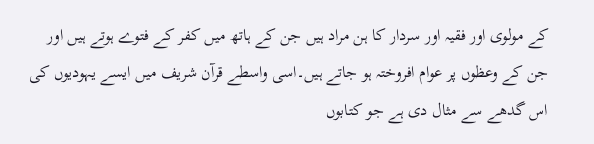کے مولوی اور فقیہ اور سردار کا ہن مراد ہیں جن کے ہاتھ میں کفر کے فتوے ہوتے ہیں اور جن کے وعظوں پر عوام افروختہ ہو جاتے ہیں۔اسی واسطے قرآن شریف میں ایسے یہودیوں کی اس گدھے سے مثال دی ہے جو کتابوں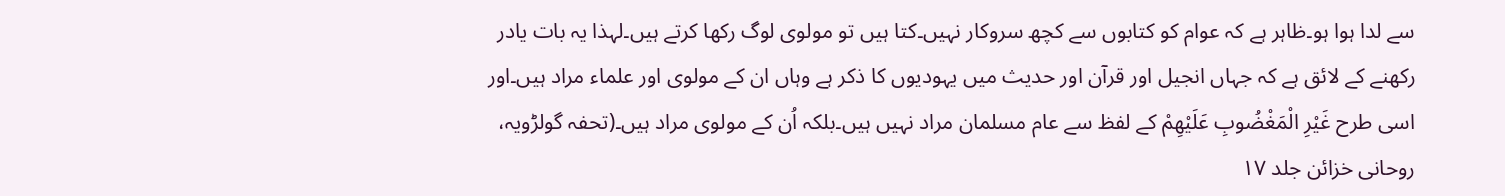سے لدا ہوا ہو۔ظاہر ہے کہ عوام کو کتابوں سے کچھ سروکار نہیں۔کتا ہیں تو مولوی لوگ رکھا کرتے ہیں۔لہذا یہ بات یادر رکھنے کے لائق ہے کہ جہاں انجیل اور قرآن اور حدیث میں یہودیوں کا ذکر ہے وہاں ان کے مولوی اور علماء مراد ہیں۔اور اسی طرح غَيْرِ الْمَغْضُوبِ عَلَيْهِمْ کے لفظ سے عام مسلمان مراد نہیں ہیں۔بلکہ اُن کے مولوی مراد ہیں۔(تحفہ گولڑویہ، روحانی خزائن جلد ۱۷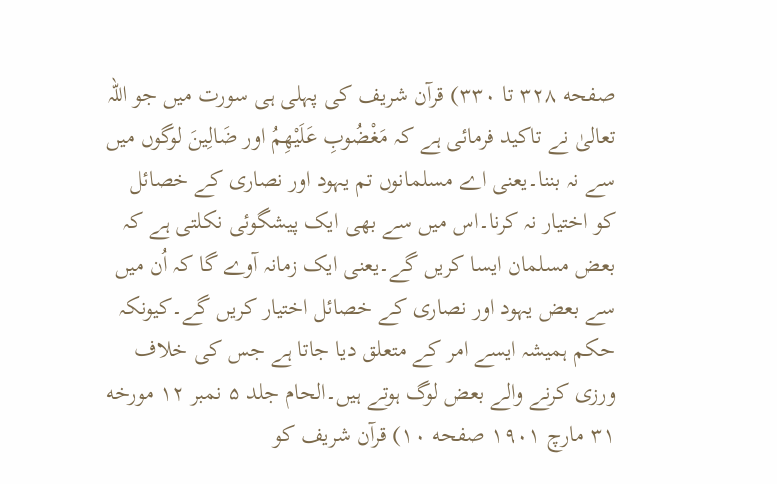صفحه ۳۲۸ تا ۳۳۰) قرآن شریف کی پہلی ہی سورت میں جو اللہ تعالیٰ نے تاکید فرمائی ہے کہ مَغْضُوبِ عَلَيْهِمُ اور ضَالِينَ لوگوں میں سے نہ بننا۔یعنی اے مسلمانوں تم یہود اور نصاری کے خصائل کو اختیار نہ کرنا۔اس میں سے بھی ایک پیشگوئی نکلتی ہے کہ بعض مسلمان ایسا کریں گے۔یعنی ایک زمانہ آوے گا کہ اُن میں سے بعض یہود اور نصاری کے خصائل اختیار کریں گے۔کیونکہ حکم ہمیشہ ایسے امر کے متعلق دیا جاتا ہے جس کی خلاف ورزی کرنے والے بعض لوگ ہوتے ہیں۔الحام جلد ۵ نمبر ۱۲ مورخه ۳۱ مارچ ۱۹۰۱ صفحه ۱۰) قرآن شریف کو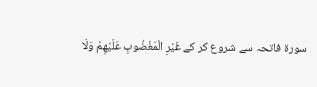سورۃ فاتحہ سے شروع کر کے غَيْرِ الْمَغْضُوبِ عَلَيْهِمْ وَلَا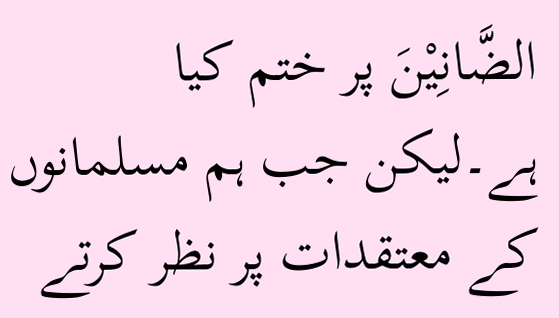الضَّانِيْنَ پر ختم کیا ہے۔لیکن جب ہم مسلمانوں کے معتقدات پر نظر کرتے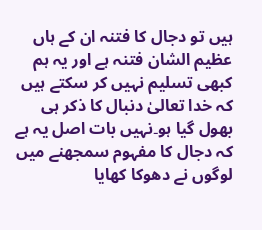ہیں تو دجال کا فتنہ ان کے ہاں عظیم الشان فتنہ ہے اور یہ ہم کبھی تسلیم نہیں کر سکتے ہیں کہ خدا تعالیٰ دنبال کا ذکر ہی بھول گیا ہو۔نہیں بات اصل یہ ہے کہ دجال کا مفہوم سمجھنے میں لوگوں نے دھوکا کھایا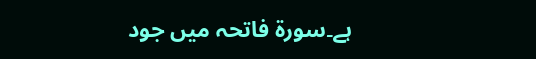ہے۔سورۃ فاتحہ میں جود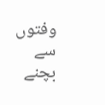وفتوں سے بچنے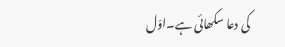کی دعا سکھائی ہے۔اوّل